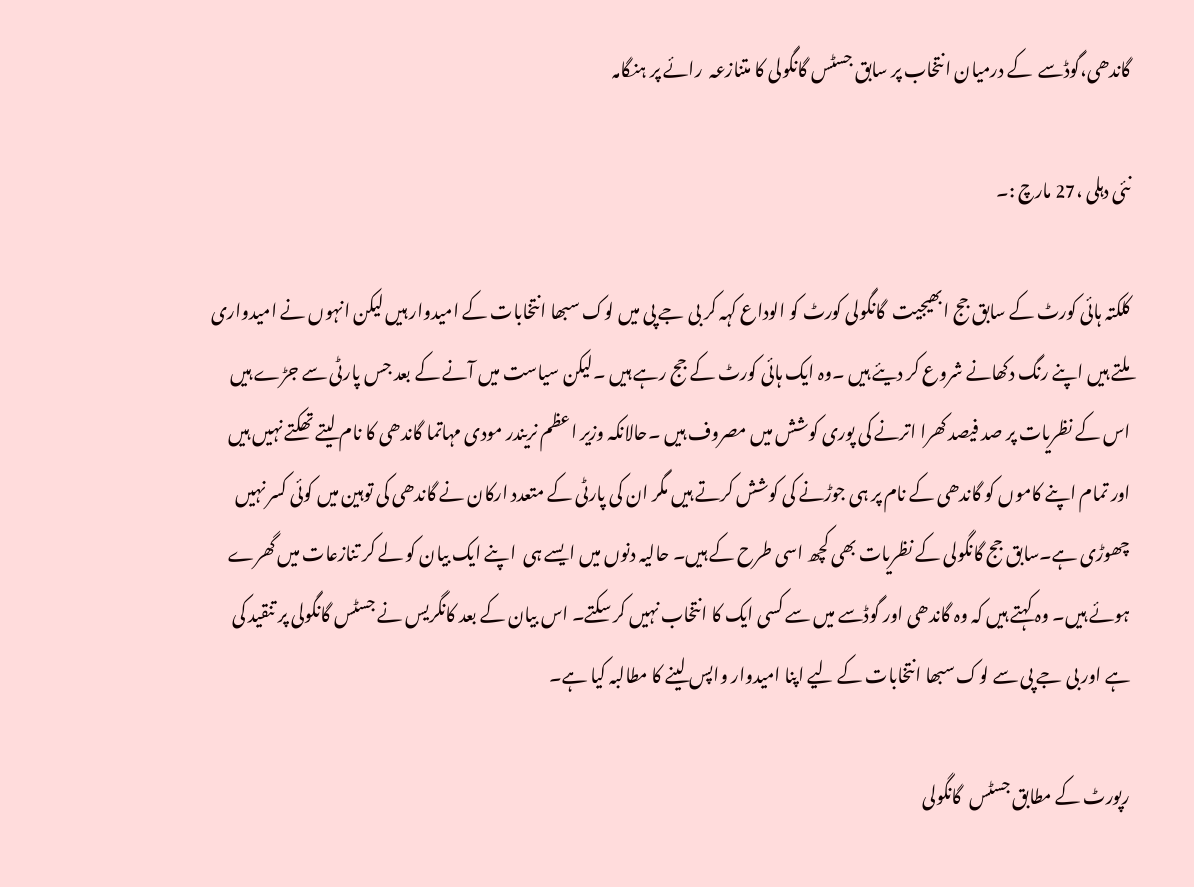گاندھی،گوڈسے  کے درمیان انتخاب پر سابق جسٹس گانگولی کا متنازعہ  رائے پر ہنگامہ

نئی دہلی ،27 مارچ :۔

کلکتہ ہائی کورٹ کے سابق جج ابھیجیت  گانگولی کورٹ کو الوداع کہہ کر بی جے پی میں لوک سبھا انتخابات کے امیدوار ہیں لیکن انہوں نے امیدواری ملتے ہیں اپنے رنگ دکھانے شروع کر دیئے ہیں ۔وہ ایک ہائی کورٹ کے جج رہے ہیں ۔لیکن سیاست میں آنے کے بعد جس پارٹی سے جڑے ہیں اس کے نظریات پر صد فیصد کھرا اترنے کی پوری کوشش میں مصروف ہیں ۔حالانکہ وزیر اعظم نریندر مودی مہاتما گاندھی کا نام لیتے تھکتے نہیں ہیں اور تمام اپنے کاموں کو گاندھی کے نام پر ہی جوڑنے کی کوشش کرتے ہیں مگر ان کی پارٹی کے متعدد ارکان نے گاندھی کی توہین میں کوئی کسر نہیں چھوڑی ہے۔سابق جج گانگولی کے نظریات بھی کچھ اسی طرح کے ہیں۔ حالیہ دنوں میں ایسے ہی  اپنے ایک بیان کو لے کر تنازعات میں گھرے ہوئے ہیں۔ وہ کہتے ہیں کہ وہ گاندھی اور گوڈسے میں سے کسی ایک کا انتخاب نہیں کر سکتے۔ اس بیان کے بعد کانگریس نے جسٹس گانگولی پر تنقید کی ہے اور بی جے پی سے لوک سبھا انتخابات کے لیے اپنا امیدوار واپس لینے کا مطالبہ کیا ہے۔

رپورٹ کے مطابق جسٹس  گانگولی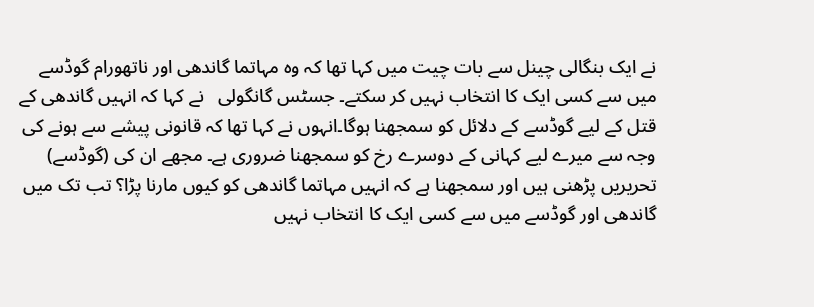نے ایک بنگالی چینل سے بات چیت میں کہا تھا کہ وہ مہاتما گاندھی اور ناتھورام گوڈسے میں سے کسی ایک کا انتخاب نہیں کر سکتے۔ جسٹس گانگولی   نے کہا کہ انہیں گاندھی کے قتل کے لیے گوڈسے کے دلائل کو سمجھنا ہوگا۔انہوں نے کہا تھا کہ قانونی پیشے سے ہونے کی وجہ سے میرے لیے کہانی کے دوسرے رخ کو سمجھنا ضروری ہے۔ مجھے ان کی (گوڈسے) تحریریں پڑھنی ہیں اور سمجھنا ہے کہ انہیں مہاتما گاندھی کو کیوں مارنا پڑا؟ تب تک میں گاندھی اور گوڈسے میں سے کسی ایک کا انتخاب نہیں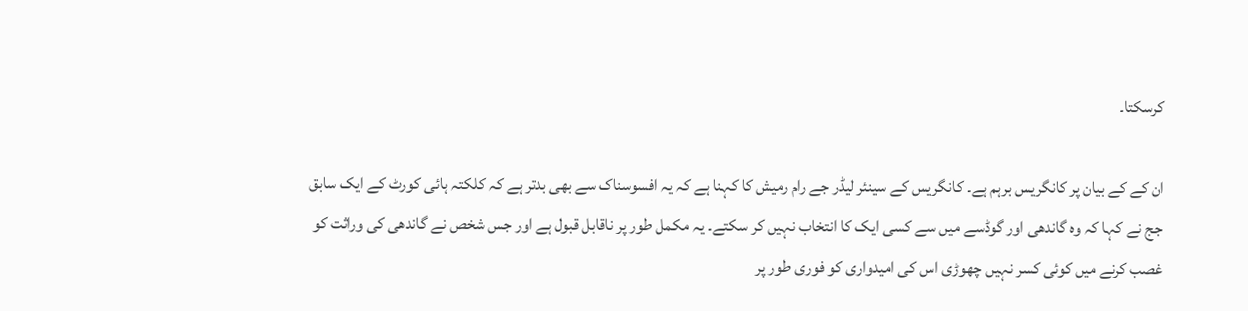کرسکتا۔

ان کے کے بیان پر کانگریس برہم ہے۔ کانگریس کے سینئر لیڈر جے رام رمیش کا کہنا ہے کہ یہ افسوسناک سے بھی بدتر ہے کہ کلکتہ ہائی کورٹ کے ایک سابق جج نے کہا کہ وہ گاندھی اور گوڈسے میں سے کسی ایک کا انتخاب نہیں کر سکتے۔ یہ مکمل طور پر ناقابل قبول ہے اور جس شخص نے گاندھی کی وراثت کو غصب کرنے میں کوئی کسر نہیں چھوڑی اس کی امیدواری کو فوری طور پر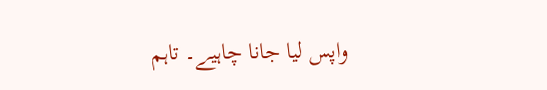واپس لیا جانا چاہیے۔ تاہم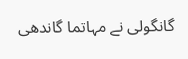گانگولی نے مہاتما گاندھی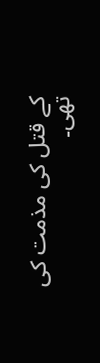کے قتل کی مذمت کی تھی۔